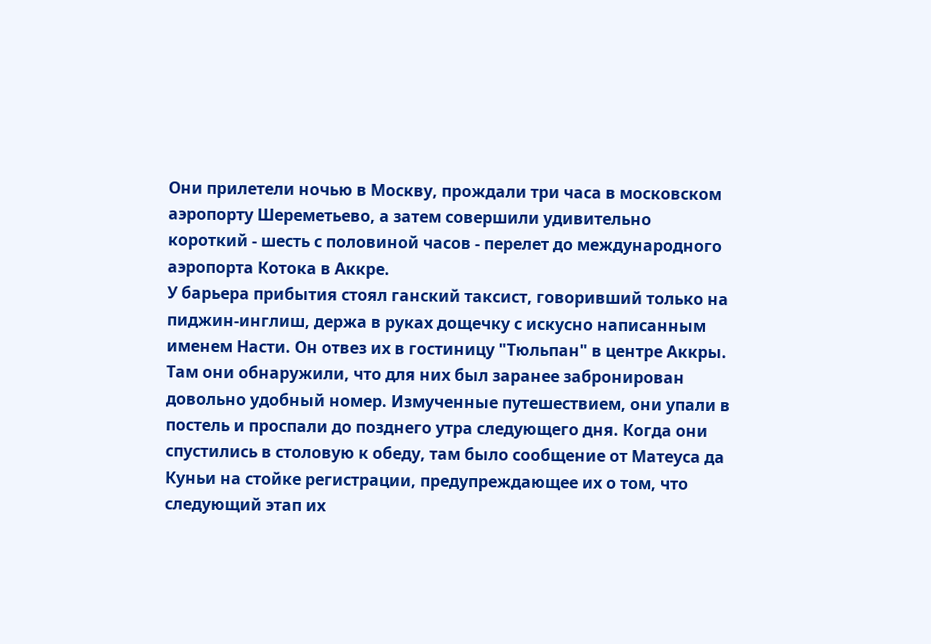Они прилетели ночью в Москву, прождали три часа в московском аэропорту Шереметьево, а затем совершили удивительно короткий - шесть с половиной часов - перелет до международного аэропорта Котока в Аккре.
У барьера прибытия стоял ганский таксист, говоривший только на пиджин-инглиш, держа в руках дощечку с искусно написанным именем Насти. Он отвез их в гостиницу "Тюльпан" в центре Аккры. Там они обнаружили, что для них был заранее забронирован довольно удобный номер. Измученные путешествием, они упали в постель и проспали до позднего утра следующего дня. Когда они спустились в столовую к обеду, там было сообщение от Матеуса да Куньи на стойке регистрации, предупреждающее их о том, что следующий этап их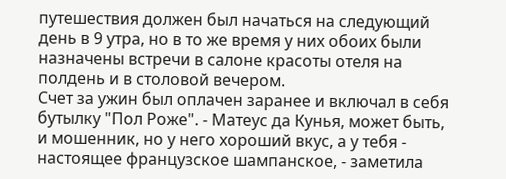путешествия должен был начаться на следующий день в 9 утра, но в то же время у них обоих были назначены встречи в салоне красоты отеля на полдень и в столовой вечером.
Счет за ужин был оплачен заранее и включал в себя бутылку "Пол Роже". - Матеус да Кунья, может быть, и мошенник, но у него хороший вкус, а у тебя - настоящее французское шампанское, - заметила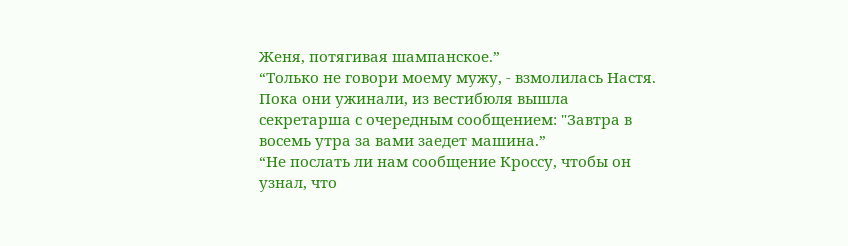Женя, потягивая шампанское.”
“Только не говори моему мужу, - взмолилась Настя.
Пока они ужинали, из вестибюля вышла секретарша с очередным сообщением: "Завтра в восемь утра за вами заедет машина.”
“Не послать ли нам сообщение Кроссу, чтобы он узнал, что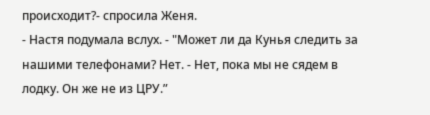происходит?- спросила Женя.
- Настя подумала вслух. - "Может ли да Кунья следить за нашими телефонами? Нет. - Нет, пока мы не сядем в лодку. Он же не из ЦРУ.”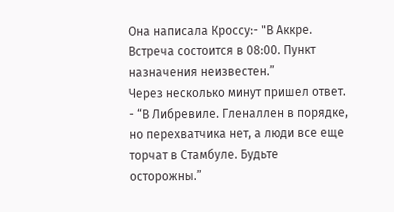Она написала Кроссу:- "В Аккре. Встреча состоится в 08:00. Пункт назначения неизвестен.”
Через несколько минут пришел ответ. - “В Либревиле. Гленаллен в порядке, но перехватчика нет, а люди все еще торчат в Стамбуле. Будьте осторожны.”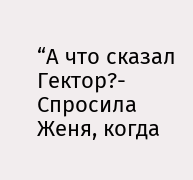“А что сказал Гектор?- Спросила Женя, когда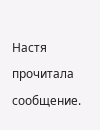Настя прочитала сообщение.